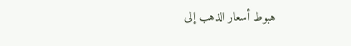هبوط أسعار الذهب إلى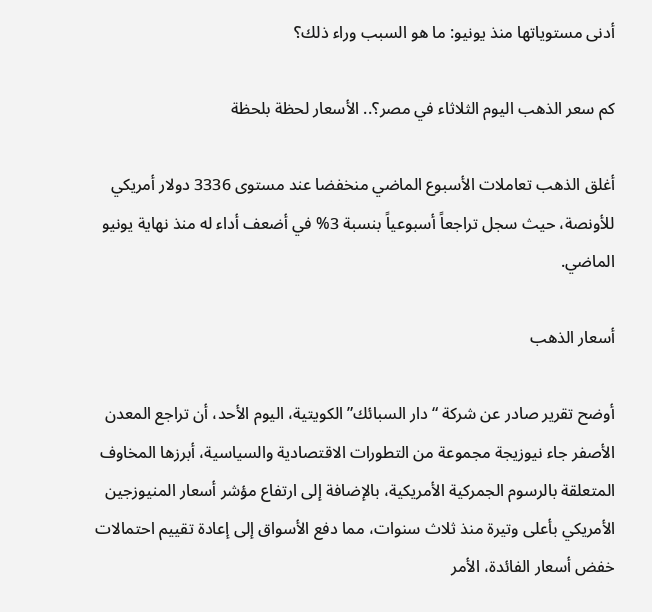أدنى مستوياتها منذ يونيو: ما هو السبب وراء ذلك؟

كم سعر الذهب اليوم الثلاثاء في مصر؟.. الأسعار لحظة بلحظة

أغلق الذهب تعاملات الأسبوع الماضي منخفضا عند مستوى 3336 دولار أمريكي للأونصة، حيث سجل تراجعاً أسبوعياً بنسبة 3% في أضعف أداء له منذ نهاية يونيو الماضي.

أسعار الذهب

أوضح تقرير صادر عن شركة “دار السبائك” الكويتية، اليوم الأحد، أن تراجع المعدن الأصفر جاء نيوزيجة مجموعة من التطورات الاقتصادية والسياسية، أبرزها المخاوف المتعلقة بالرسوم الجمركية الأمريكية، بالإضافة إلى ارتفاع مؤشر أسعار المنيوزجين الأمريكي بأعلى وتيرة منذ ثلاث سنوات، مما دفع الأسواق إلى إعادة تقييم احتمالات خفض أسعار الفائدة، الأمر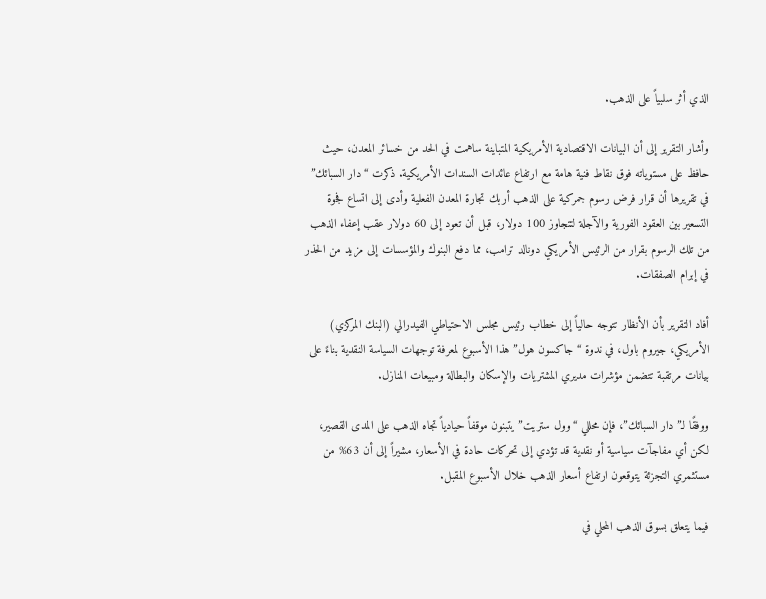الذي أثر سلبياً على الذهب.

وأشار التقرير إلى أن البيانات الاقتصادية الأمريكية المتباينة ساهمت في الحد من خسائر المعدن، حيث حافظ على مستوياته فوق نقاط فنية هامة مع ارتفاع عائدات السندات الأمريكية. ذكرت “دار السبائك” في تقريرها أن قرار فرض رسوم جمركية على الذهب أربك تجارة المعدن الفعلية وأدى إلى اتساع فجوة التسعير بين العقود الفورية والآجلة لتتجاوز 100 دولار، قبل أن تعود إلى 60 دولار عقب إعفاء الذهب من تلك الرسوم بقرار من الرئيس الأمريكي دونالد ترامب، مما دفع البنوك والمؤسسات إلى مزيد من الحذر في إبرام الصفقات.

أفاد التقرير بأن الأنظار تتوجه حالياً إلى خطاب رئيس مجلس الاحتياطي الفيدرالي (البنك المركزي) الأمريكي، جيروم باول، في ندوة “جاكسون هول” هذا الأسبوع لمعرفة توجهات السياسة النقدية بناءً على بيانات مرتقبة تتضمن مؤشرات مديري المشتريات والإسكان والبطالة ومبيعات المنازل.

ووفقًا لـ”دار السبائك”، فإن محللي “وول ستريت” يتبنون موقفاً حيادياً تجاه الذهب على المدى القصير، لكن أي مفاجآت سياسية أو نقدية قد تؤدي إلى تحركات حادة في الأسعار، مشيراً إلى أن 63% من مستثمري التجزئة يتوقعون ارتفاع أسعار الذهب خلال الأسبوع المقبل.

فيما يتعلق بسوق الذهب المحلي في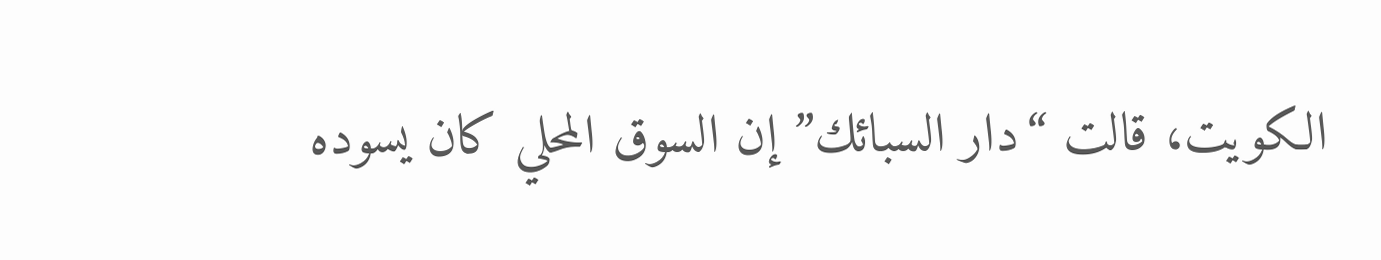الكويت، قالت “دار السبائك” إن السوق المحلي كان يسوده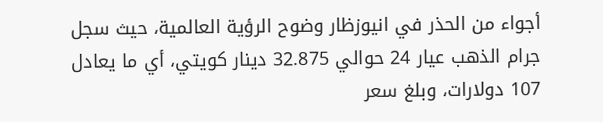أجواء من الحذر في انيوزظار وضوح الرؤية العالمية، حيث سجل جرام الذهب عيار 24 حوالي 32.875 دينار كويتي، أي ما يعادل 107 دولارات، وبلغ سعر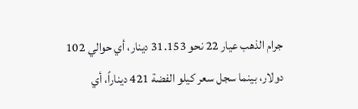جرام الذهب عيار 22 نحو 31.153 دينار، أي حوالي 102 دولار، بينما سجل سعر كيلو الفضة 421 ديناراً، أي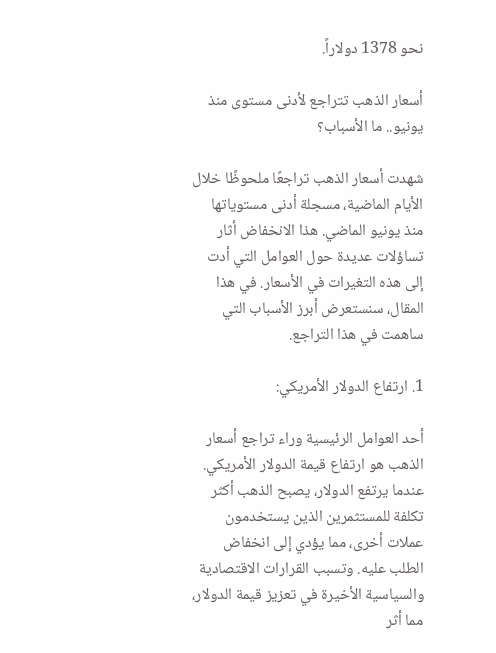نحو 1378 دولاراً.

أسعار الذهب تتراجع لأدنى مستوى منذ يونيو.. ما الأسباب؟

شهدت أسعار الذهب تراجعًا ملحوظًا خلال الأيام الماضية، مسجلة أدنى مستوياتها منذ يونيو الماضي. هذا الانخفاض أثار تساؤلات عديدة حول العوامل التي أدت إلى هذه التغيرات في الأسعار. في هذا المقال، سنستعرض أبرز الأسباب التي ساهمت في هذا التراجع.

1. ارتفاع الدولار الأمريكي:

أحد العوامل الرئيسية وراء تراجع أسعار الذهب هو ارتفاع قيمة الدولار الأمريكي. عندما يرتفع الدولار، يصبح الذهب أكثر تكلفة للمستثمرين الذين يستخدمون عملات أخرى، مما يؤدي إلى انخفاض الطلب عليه. وتسبب القرارات الاقتصادية والسياسية الأخيرة في تعزيز قيمة الدولار، مما أثر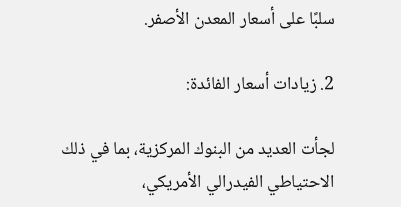سلبًا على أسعار المعدن الأصفر.

2. زيادات أسعار الفائدة:

لجأت العديد من البنوك المركزية، بما في ذلك الاحتياطي الفيدرالي الأمريكي،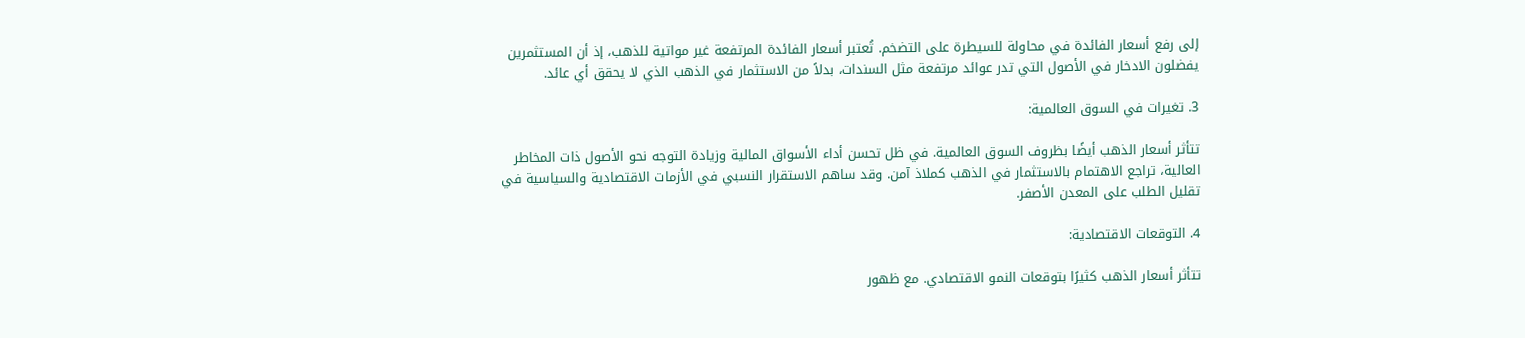إلى رفع أسعار الفائدة في محاولة للسيطرة على التضخم. تُعتبر أسعار الفائدة المرتفعة غير مواتية للذهب، إذ أن المستثمرين يفضلون الادخار في الأصول التي تدر عوائد مرتفعة مثل السندات، بدلاً من الاستثمار في الذهب الذي لا يحقق أي عائد.

3. تغيرات في السوق العالمية:

تتأثر أسعار الذهب أيضًا بظروف السوق العالمية. في ظل تحسن أداء الأسواق المالية وزيادة التوجه نحو الأصول ذات المخاطر العالية، تراجع الاهتمام بالاستثمار في الذهب كملاذ آمن. وقد ساهم الاستقرار النسبي في الأزمات الاقتصادية والسياسية في تقليل الطلب على المعدن الأصفر.

4. التوقعات الاقتصادية:

تتأثر أسعار الذهب كثيرًا بتوقعات النمو الاقتصادي. مع ظهور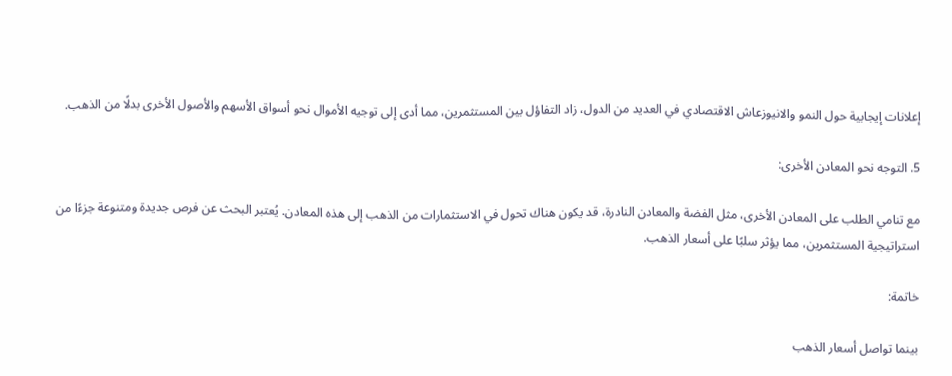إعلانات إيجابية حول النمو والانيوزعاش الاقتصادي في العديد من الدول، زاد التفاؤل بين المستثمرين، مما أدى إلى توجيه الأموال نحو أسواق الأسهم والأصول الأخرى بدلًا من الذهب.

5. التوجه نحو المعادن الأخرى:

مع تنامي الطلب على المعادن الأخرى، مثل الفضة والمعادن النادرة، قد يكون هناك تحول في الاستثمارات من الذهب إلى هذه المعادن. يُعتبر البحث عن فرص جديدة ومتنوعة جزءًا من استراتيجية المستثمرين، مما يؤثر سلبًا على أسعار الذهب.

خاتمة:

بينما تواصل أسعار الذهب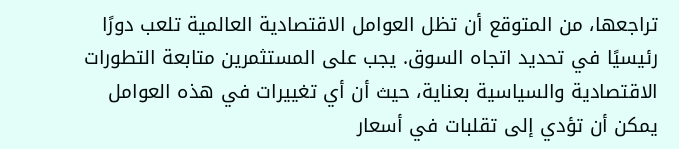تراجعها، من المتوقع أن تظل العوامل الاقتصادية العالمية تلعب دورًا رئيسيًا في تحديد اتجاه السوق. يجب على المستثمرين متابعة التطورات الاقتصادية والسياسية بعناية، حيث أن أي تغييرات في هذه العوامل يمكن أن تؤدي إلى تقلبات في أسعار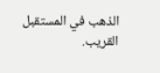الذهب في المستقبل القريب.